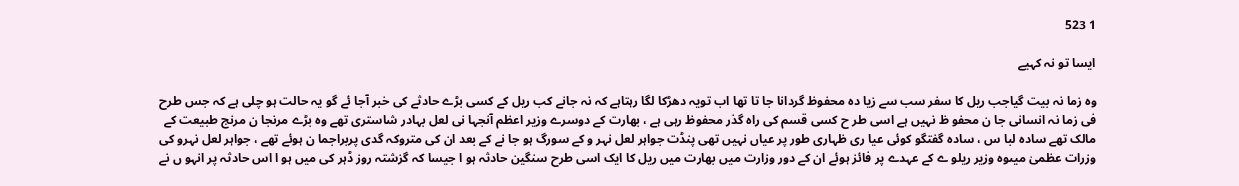1 523

ایسا تو نہ کہیے

وہ زما نہ بیت گیاجب ریل کا سفر سب سے زیا دہ محفوظ گردانا جا تا تھا اب تویہ دھڑکا لگا رہتاہے کہ نہ جانے کب ریل کے کسی بڑے حادثے کی خبر آجا ئے گو یہ حالت ہو چلی ہے کہ جس طرح فی زما نہ انسانی جا ن محفو ظ نہیں ہے اسی طر ح کسی قسم کی راہ گذر محفوظ رہی ہے ، بھارت کے دوسرے وزیر اعظم آنجہا نی لعل بہادر شاستری تھے وہ بڑے مرنجا ن مرنج طبیعت کے مالک تھے سادہ لبا س ، سادہ گفتگو کوئی عیا ری ظہاری طور پر عیاں نہیں تھی پنڈت جواہر لعل نہر و کے سورگ ہو جا نے کے بعد ان کی متروکہ گدی پربراجما ن ہوئے تھے ، جواہر لعل نہرو کی وزرات عظمیٰ میںوہ وزیر ریلو ے کے عہدے پر فائز ہوئے ان کے دور وزارت میں بھارت میں ریل کا ایک اسی طرح سنگین حادثہ ہو ا جیسا کہ گزشتہ روز ڈہر کی میں ہو ا اس حادثہ پر انہو ں نے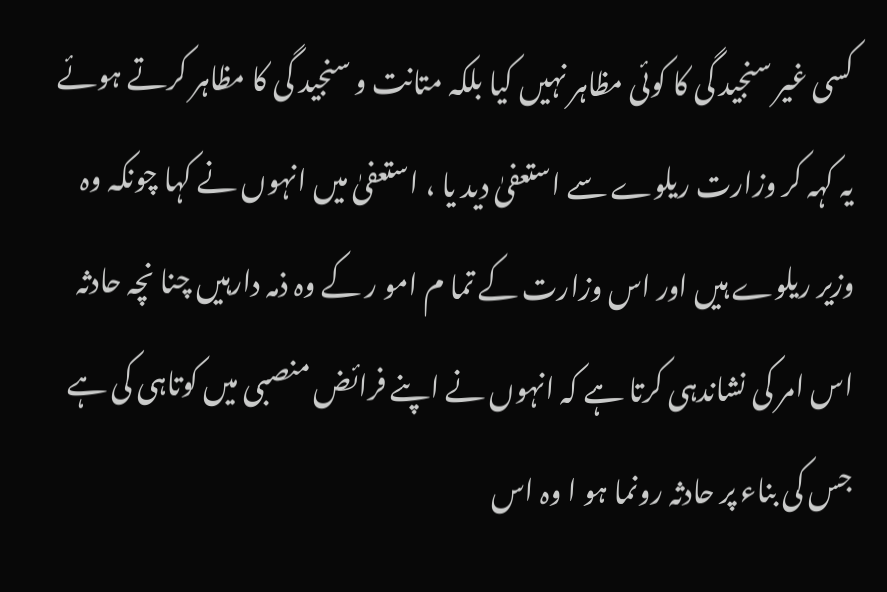کسی غیر سنجید گی کا کوئی مظاہر نہیں کیا بلکہ متانت و سنجید گی کا مظاہر کرتے ہوئے یہ کہہ کر وزارت ریلوے سے استعفیٰ دید یا ، استعفیٰ میں انہوں نے کہا چونکہ وہ وزیر ریلوے ہیں اور اس وزارت کے تما م امو ر کے وہ ذمہ دارہیں چنا نچہ حادثہ اس امر کی نشاندہی کرتا ہے کہ انہوں نے اپنے فرائض منصبی میں کوتاہی کی ہے جس کی بناء پر حادثہ رونما ہو ا وہ اس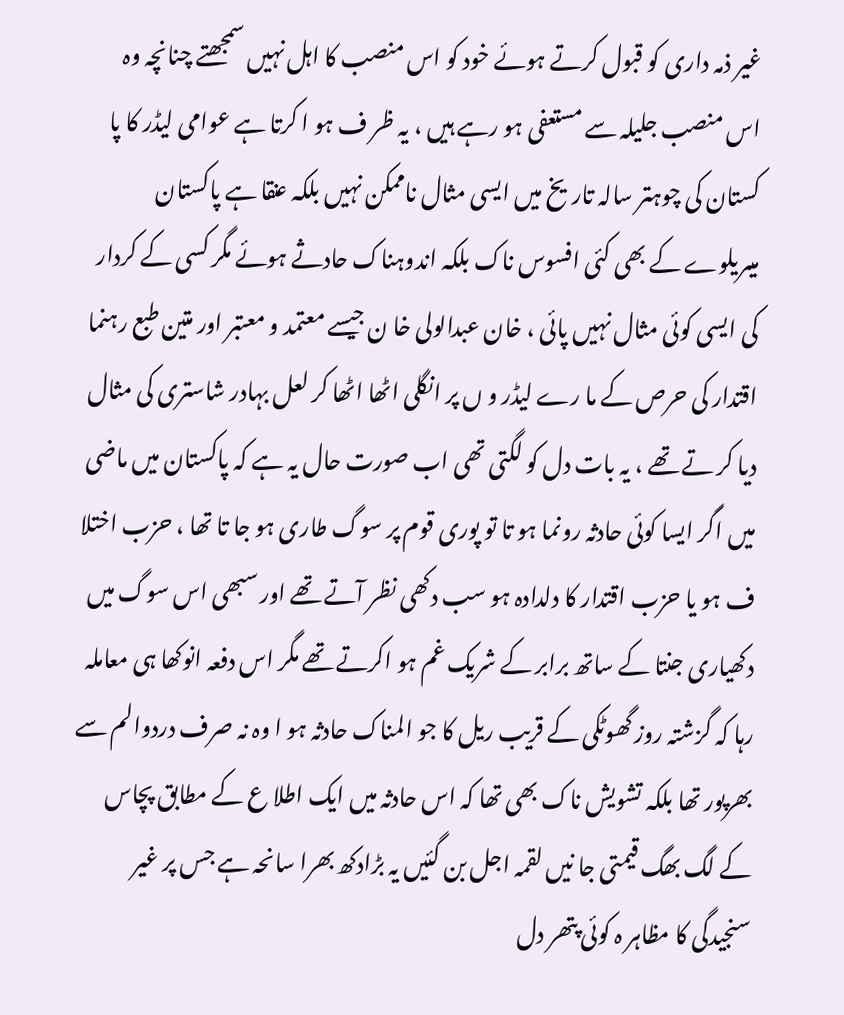غیر ذمہ داری کو قبول کرتے ہوئے خود کو اس منصب کا اہل نہیں سمجھتے چنانچہ وہ اس منصب جلیلہ سے مستعفی ہو رہے ہیں ، یہ ظر ف ہو ا کرتا ہے عوامی لیڈر کا پا کستان کی چوہتر سالہ تاریخ میں ایسی مثال ناممکن نہیں بلکہ عنقا ہے پاکستان میںریلوے کے بھی کئی افسوس ناک بلکہ اندوہناک حادثے ہوئے مگر کسی کے کردار کی ایسی کوئی مثال نہیں پائی ، خان عبدالولی خا ن جیسے معتمد و معتبر اور متین طبع رہنما اقتدار کی حرص کے ما رے لیڈر و ں پر انگلی اٹھا اٹھا کر لعل بہادر شاستری کی مثال دیا کر تے تھے ، یہ بات دل کو لگتی تھی اب صورت حال یہ ہے کہ پاکستان میں ماضی میں اگر ایسا کوئی حادثہ رونما ہو تا تو پوری قوم پر سوگ طاری ہو جا تا تھا ، حزب اختلا ف ہو یا حزب اقتدار کا دلدادہ ہو سب دکھی نظر آتے تھے اور سبھی اس سوگ میں دکھیاری جنتا کے ساتھ برابر کے شریک غم ہو اکرتے تھے مگر اس دفعہ انوکھا ہی معاملہ رہا کہ گزشتہ روز گھوٹکی کے قریب ریل کا جو المناک حادثہ ہو ا وہ نہ صرف دردوالم سے بھرپور تھا بلکہ تشویش ناک بھی تھا کہ اس حادثہ میں ایک اطلا ع کے مطابق پچاس کے لگ بھگ قیمتی جا نیں لقمہ اجل بن گئیں یہ بڑادکھ بھرا سانحہ ہے جس پر غیر سنجیدگی کا مظاہر ہ کوئی پتھر دل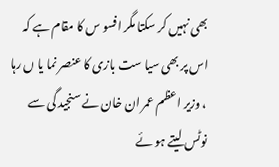بھی نہیں کر سکتا مگر افسو س کا مقام ہے کہ اس پر بھی سیا ست بازی کا عنصر نما یا ں رہا ، وزیر اعظم عمر ان خان نے سنجید گی سے نوٹس لیتے ہو ئے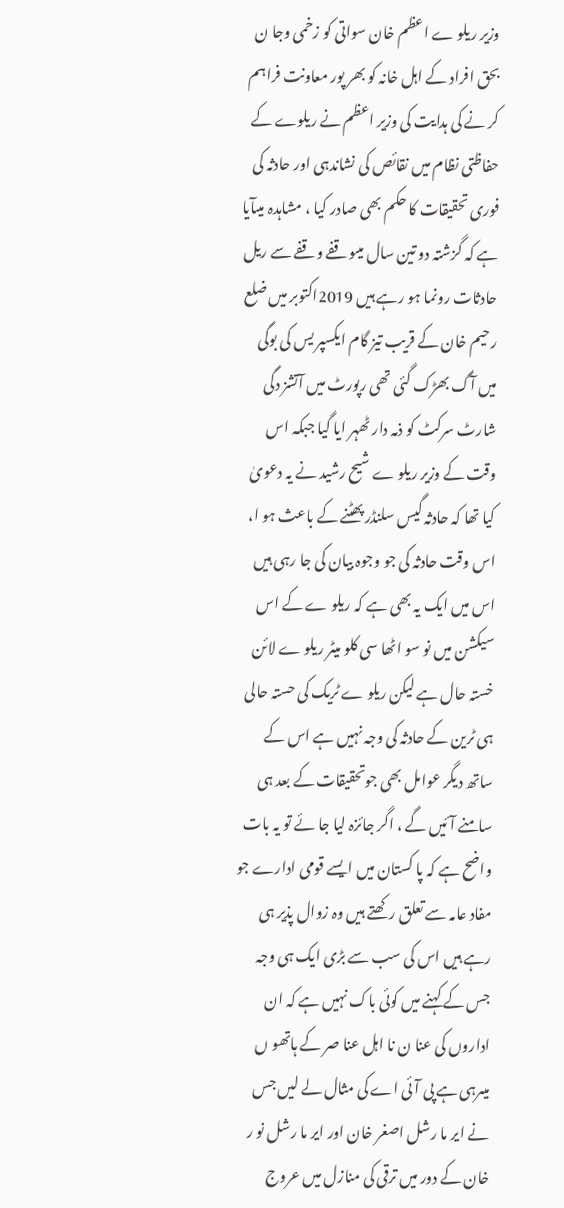وزیر ریلو ے اعظم خان سواتی کو زخمی وجا ن بحق افراد کے اہل خانہ کو بھر پور معاونت فراہم کر نے کی ہدایت کی وزیر اعظم نے ریلوے کے حفاظتی نظام میں نقائص کی نشاندہی اور حادثہ کی فوری تحقیقات کا حکم بھی صادر کیا ، مشاہدہ میںآیا ہے کہ گزشتہ دو تین سال میںوقفے وقفے سے ریل حادثات رونما ہو رہے ہیں 2019اکتوبر میں ضلع رحیم خان کے قریب تیز گام ایکسپر یس کی بوگی میں آگ بھڑک گئی تھی رپورٹ میں آتشز دگی شارٹ سرکٹ کو ذمہ دار ٹھہر ایا گیا جبکہ اس وقت کے وزیر ریلو ے شیح رشید نے یہ دعویٰ کیا تھا کہ حادثہ گیس سلنڈر پھٹنے کے باعث ہو ا، اس وقت حادثہ کی جو وجوہ بیان کی جا رہی ہیں اس میں ایک یہ بھی ہے کہ ریلو ے کے اس سیکشن میں نو سو اٹھا سی کلو میٹر ریلو ے لائن خستہ حال ہے لیکن ریلو ے ٹریک کی حستہ حالی ہی ٹرین کے حادثہ کی وجہ نہیں ہے اس کے ساتھ دیگر عوامل بھی جوتحقیقات کے بعد ہی سامنے آئیں گے ، اگر جائزہ لیا جا ئے تو یہ بات واضح ہے کہ پا کستان میں ایسے قومی ادارے جو مفاد عامہ سے تعلق رکھتے ہیں وہ زوال پذیر ہی رہے ہیں اس کی سب سے بڑی ایک ہی وجہ جس کے کہنے میں کوئی باک نہیں ہے کہ ان اداروں کی عنا ن نا اہل عنا صر کے ہاتھو ں میںرہی ہے پی آئی اے کی مثال لے لیں جس نے ایر ما رشل اصغر خان اور ایر ما رشل نو ر خان کے دور میں ترقی کی منازل میں عروج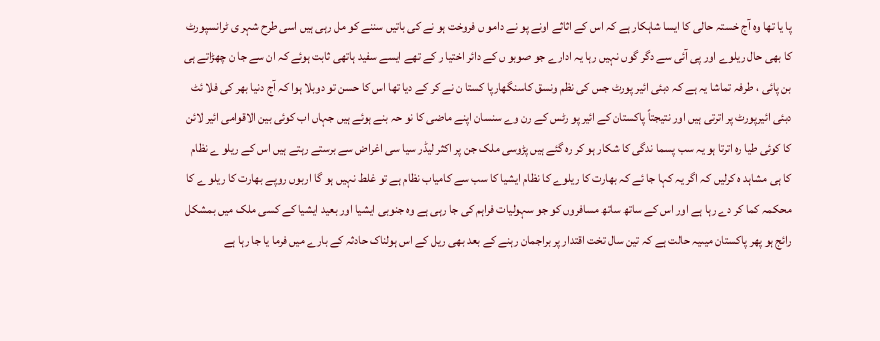پا یا تھا وہ آج خستہ حالی کا ایسا شاہکار ہے کہ اس کے اثاثے اونے پو نے دامو ں فروخت ہو نے کی باتیں سننے کو مل رہی ہیں اسی طرح شہر ی ٹرانسپورٹ کا بھی حال ریلوے اور پی آئی سے دگر گوں نہیں رہا یہ ادارے جو صوبو ں کے دائر اختیا ر کے تھے ایسے سفید ہاتھی ثابت ہوئے کہ ان سے جا ن چھڑاتے ہی بن پائی ، طرفہ تماشا یہ ہے کہ دبئی ائیر پورٹ جس کی نظم ونسق کاسنگھارپا کستا ن نے کر کے دیا تھا اس کا حسن تو دوبلا ہوا کہ آج دنیا بھر کی فلا ئٹ دبئی ائیرپورٹ پر اترتی ہیں اور نتیجتاً پاکستان کے ائیر پو رٹس کے رن وے سنسان اپنے ماضی کا نو حہ بنے ہوئے ہیں جہاں اب کوئی بین الاقوامی ائیر لائن کا کوئی طیا رہ اترتا ہو یہ سب پسما ندگی کا شکار ہو کر رہ گئے ہیں پڑوسی ملک جن پر اکثر لیڈر سیا سی اغراض سے برستے رہتے ہیں اس کے ریلو ے نظام کا ہی مشاہد ہ کرلیں کہ اگر یہ کہا جا ئے کہ بھارت کا ریلوے کا نظام ایشیا کا سب سے کامیاب نظام ہے تو غلط نہیں ہو گا اربوں روپے بھارت کا ریلو ے کا محکمہ کما کر دے رہا ہے اور اس کے ساتھ ساتھ مسافروں کو جو سہولیات فراہم کی جا رہی ہے وہ جنوبی ایشیا اور بعید ایشیا کے کسی ملک میں بمشکل رائج ہو پھر پاکستان میںیہ حالت ہے کہ تین سال تخت اقتدار پر براجمان رہنے کے بعد بھی ریل کے اس ہولناک حادثہ کے بارے میں فرما یا جا رہا ہے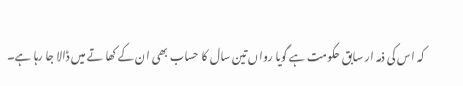کہ اس کی ذمہ ار سابق حکومت ہے گویا رواں تین سال کا حساب بھی ان کے کھا تے میں ڈالا جا رہا ہے۔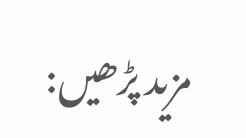مزید پڑھیں: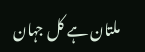ملتان ہے کل جہان